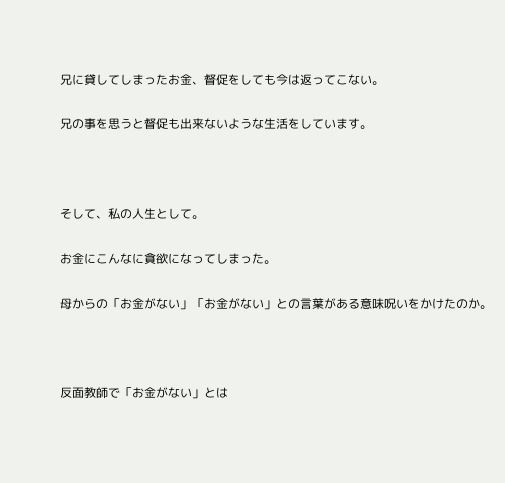兄に貸してしまったお金、督促をしても今は返ってこない。

兄の事を思うと督促も出来ないような生活をしています。



そして、私の人生として。

お金にこんなに貪欲になってしまった。

母からの「お金がない」「お金がない」との言葉がある意味呪いをかけたのか。



反面教師で「お金がない」とは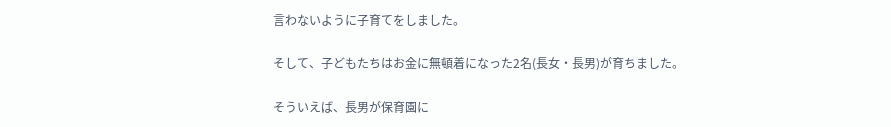言わないように子育てをしました。

そして、子どもたちはお金に無頓着になった2名(長女・長男)が育ちました。

そういえば、長男が保育園に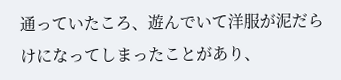通っていたころ、遊んでいて洋服が泥だらけになってしまったことがあり、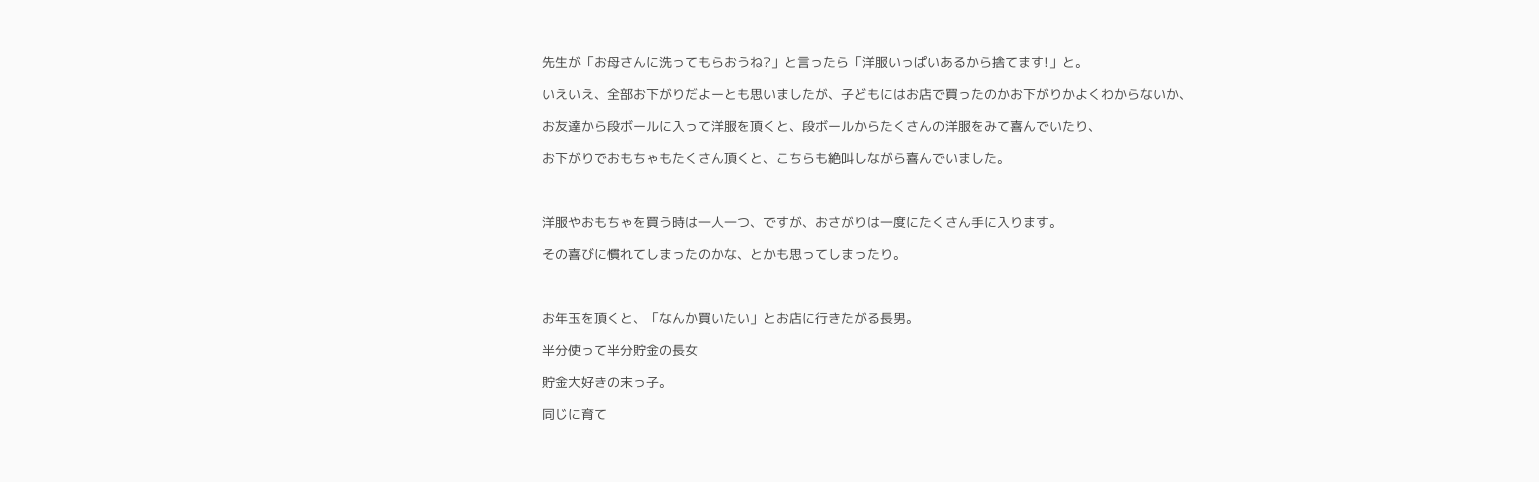先生が「お母さんに洗ってもらおうね?」と言ったら「洋服いっぱいあるから捨てます!」と。

いえいえ、全部お下がりだよーとも思いましたが、子どもにはお店で買ったのかお下がりかよくわからないか、

お友達から段ボールに入って洋服を頂くと、段ボールからたくさんの洋服をみて喜んでいたり、

お下がりでおもちゃもたくさん頂くと、こちらも絶叫しながら喜んでいました。



洋服やおもちゃを買う時は一人一つ、ですが、おさがりは一度にたくさん手に入ります。

その喜びに慣れてしまったのかな、とかも思ってしまったり。



お年玉を頂くと、「なんか買いたい」とお店に行きたがる長男。

半分使って半分貯金の長女

貯金大好きの末っ子。

同じに育て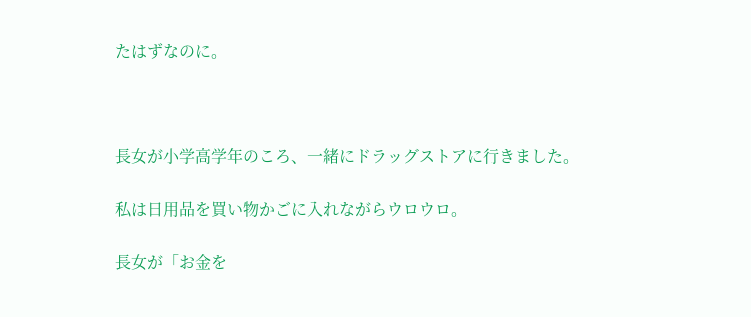たはずなのに。



長女が小学高学年のころ、一緒にドラッグストアに行きました。

私は日用品を買い物かごに入れながらウロウロ。

長女が「お金を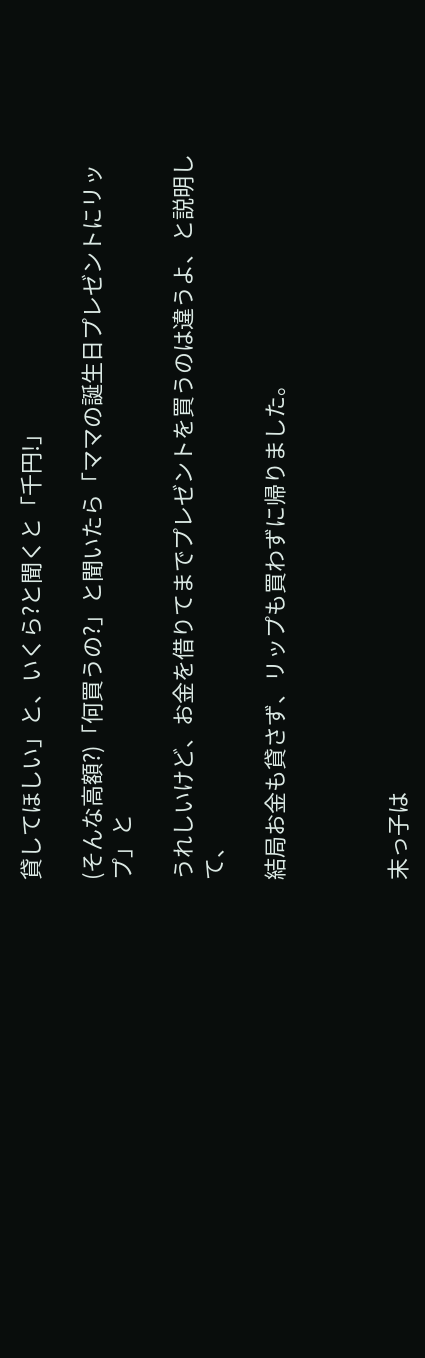貸してほしい」と、いくら?と聞くと「千円!」

(そんな高額?)「何買うの?」と聞いたら「ママの誕生日プレゼントにリップ」と

うれしいけど、お金を借りてまでプレゼントを買うのは違うよ、と説明して、

結局お金も貸さず、リップも買わずに帰りました。



末っ子は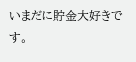いまだに貯金大好きです。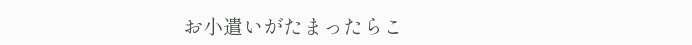お小遣いがたまったらこ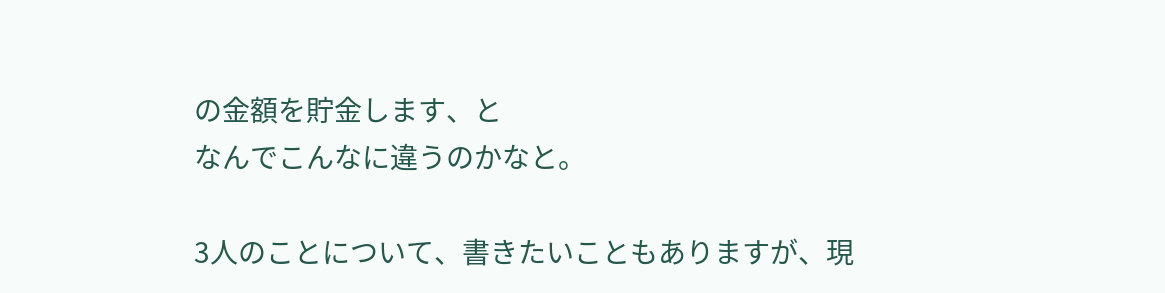の金額を貯金します、と
なんでこんなに違うのかなと。

3人のことについて、書きたいこともありますが、現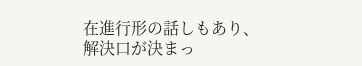在進行形の話しもあり、
解決口が決まっ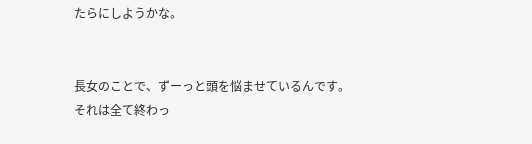たらにしようかな。


長女のことで、ずーっと頭を悩ませているんです。
それは全て終わっ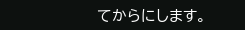てからにします。